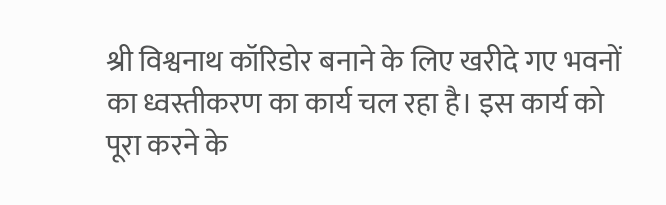श्री विश्वनाथ कॉरिडोर बनाने के लिए खरीदे गए भवनों का ध्वस्तीकरण का कार्य चल रहा है। इस कार्य को पूरा करने के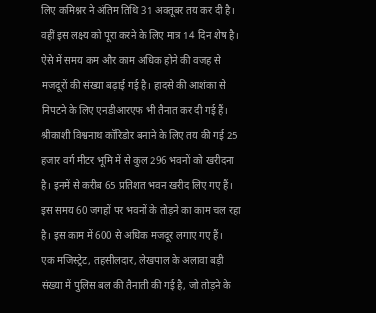लिए कमिश्नर ने अंतिम तिथि 31 अक्तूबर तय कर दी है।
वहीं इस लक्ष्य को पूरा करने के लिए मात्र 14 दिन शेष है। ऐसे में समय कम और काम अधिक होने की वजह से मजदूरों की संख्या बढ़ाई गई है। हादसे की आशंका से निपटने के लिए एनडीआरएफ भी तैनात कर दी गई हैं।
श्रीकाशी विश्वनाथ कॉरिडोर बनाने के लिए तय की गई 25 हजार वर्ग मीटर भूमि में से कुल 296 भवनों को खरीदना है। इनमें से करीब 65 प्रतिशत भवन खरीद लिए गए हैं। इस समय 60 जगहों पर भवनों के तोड़ने का काम चल रहा है। इस काम में 600 से अधिक मजदूर लगाए गए हैं।
एक मजिस्ट्रेट, तहसीलदार, लेखपाल के अलावा बड़ी संख्या में पुलिस बल की तैनाती की गई है, जो तोड़ने के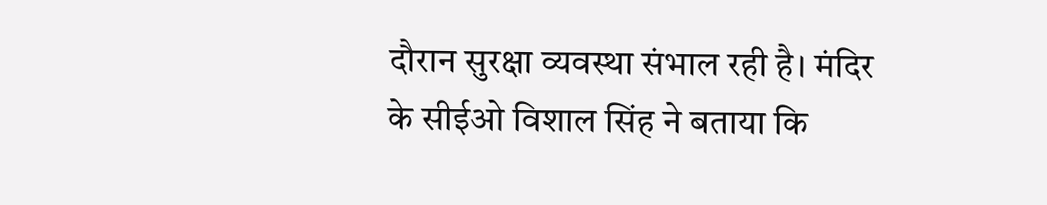दौरान सुरक्षा व्यवस्था संभाल रही है। मंदिर के सीईओ विशाल सिंह ने बताया कि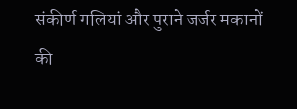संकीर्ण गलियां और पुराने जर्जर मकानों की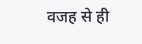वजह से ही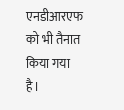एनडीआरएफ को भी तैनात किया गया है।